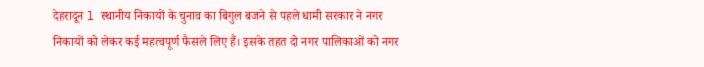देहरादून l स्थानीय निकायों के चुनाव का बिगुल बजने से पहले धामी सरकार ने नगर निकायों को लेकर कई महत्वपूर्ण फैसले लिए हैं। इसके तहत दो नगर पालिकाओं को नगर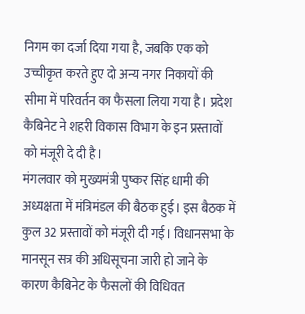निगम का दर्जा दिया गया है, जबकि एक को उच्चीकृत करते हुए दो अन्य नगर निकायों की सीमा में परिवर्तन का फैसला लिया गया है। प्रदेश कैबिनेट ने शहरी विकास विभाग के इन प्रस्तावों को मंजूरी दे दी है।
मंगलवार को मुख्यमंत्री पुष्कर सिंह धामी की अध्यक्षता में मंत्रिमंडल की बैठक हुई। इस बैठक में कुल 32 प्रस्तावों को मंजूरी दी गई। विधानसभा के मानसून सत्र की अधिसूचना जारी हो जाने के कारण कैबिनेट के फैसलों की विधिवत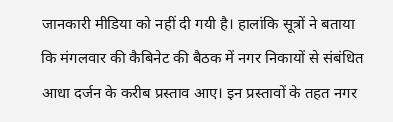जानकारी मीडिया को नहीं दी गयी है। हालांकि सूत्रों ने बताया कि मंगलवार की कैबिनेट की बैठक में नगर निकायों से संबंधित आधा दर्जन के करीब प्रस्ताव आए। इन प्रस्तावों के तहत नगर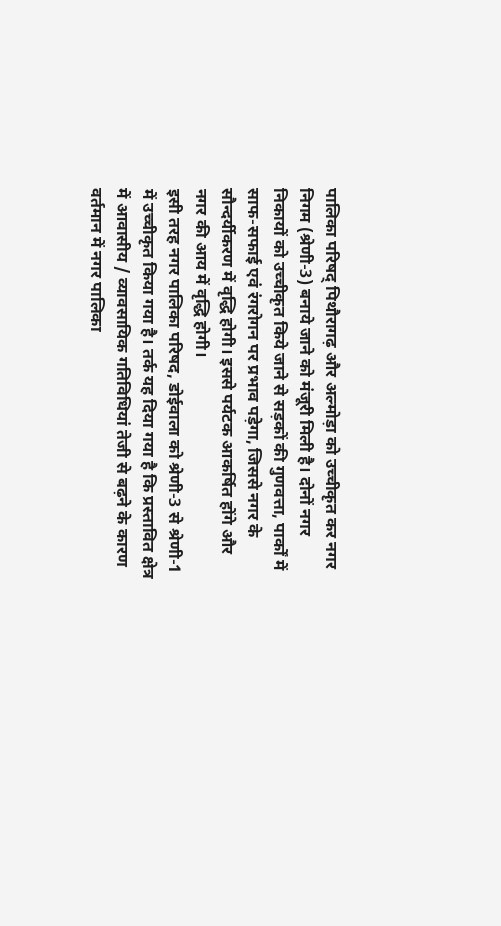पालिका परिषद् पिथौरागढ़ और अल्मोड़ा को उच्चीकृत कर नगर निगम (श्रेणी-3) बनाये जाने को मंजूरी मिली है। दोनों नगर निकायों को उच्चीकृत किये जाने से सड़कों की गुणवत्ता, पार्कों में साफ-सफाई एवं रंगरोगन पर प्रभाव पड़ेगा, जिससे नगर के सौन्दर्यीकरण में वृद्धि होगी। इससे पर्यटक आकर्षित होंगे और नगर की आय में वृद्धि होगी।
इसी तरह नगर पालिका परिषद, डोईवाला को श्रेणी-3 से श्रेणी-1 में उच्चीकृत किया गया है। तर्क यह दिया गया है कि प्रस्तावित क्षेत्र में आवासीय / व्यावसायिक गतिविधियां तेजी से बढ़ने के कारण वर्तमान में नगर पालिका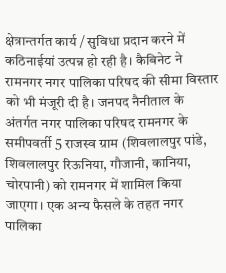क्षेत्रान्तर्गत कार्य / सुविधा प्रदान करने में कठिनाईयां उत्पन्न हो रही है। कैबिनेट ने रामनगर नगर पालिका परिषद की सीमा विस्तार को भी मंजूरी दी है। जनपद नैनीताल के अंतर्गत नगर पालिका परिषद रामनगर के समीपवर्ती 5 राजस्व ग्राम (शिवलालपुर पांडे, शिवलालपुर रिऊनिया, गौजानी, कानिया, चोरपानी) को रामनगर में शामिल किया जाएगा। एक अन्य फैसले के तहत नगर पालिका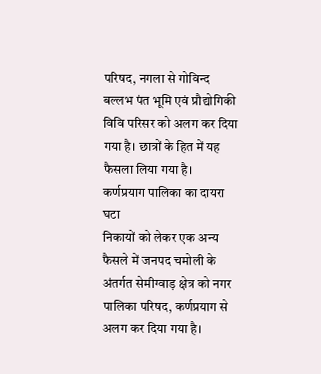परिषद, नगला से गोविन्द बल्लभ पंत भूमि एवं प्रौद्योगिकी विवि परिसर को अलग कर दिया गया है। छात्रों के हित में यह फैसला लिया गया है।
कर्णप्रयाग पालिका का दायरा घटा
निकायों को लेकर एक अन्य फैसले में जनपद चमोली के अंतर्गत सेमीग्वाड़ क्षेत्र को नगर पालिका परिषद, कर्णप्रयाग से अलग कर दिया गया है।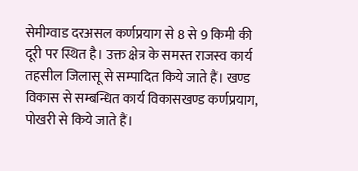सेमीग्वाड दरअसल कर्णप्रयाग से 8 से 9 किमी की दूरी पर स्थित है। उक्त क्षेत्र के समस्त राजस्व कार्य तहसील जिलासू से सम्पादित किये जाते हैं। खण्ड विकास से सम्बन्धित कार्य विकासखण्ड कर्णप्रयाग, पोखरी से किये जाते हैं।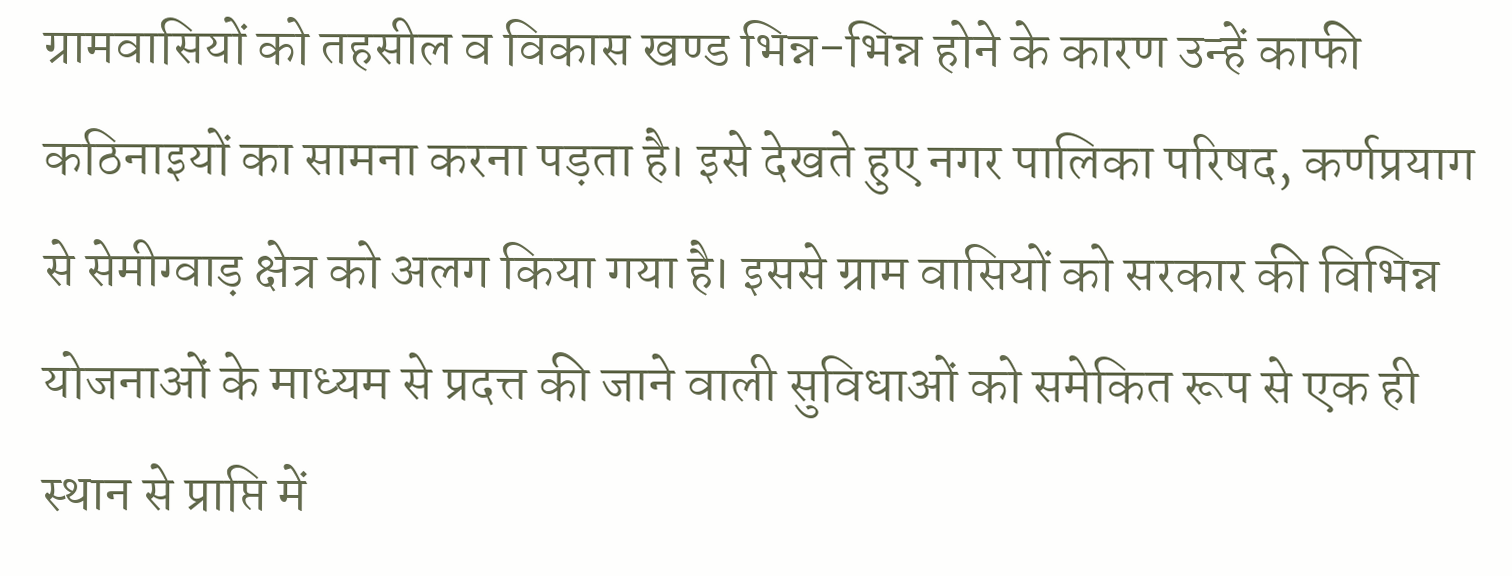ग्रामवासियों को तहसील व विकास खण्ड भिन्न-भिन्न होने के कारण उन्हें काफी कठिनाइयों का सामना करना पड़ता है। इसे देखते हुए नगर पालिका परिषद, कर्णप्रयाग से सेमीग्वाड़ क्षेत्र को अलग किया गया है। इससे ग्राम वासियों को सरकार की विभिन्न योजनाओं के माध्यम से प्रदत्त की जाने वाली सुविधाओं को समेकित रूप से एक ही स्थान से प्राप्ति में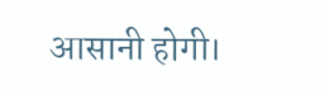आसानी होगी।